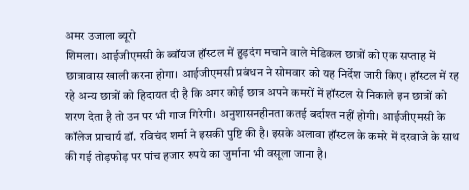अमर उजाला ब्यूरो
शिमला। आईजीएमसी के ब्वॉयज हॉस्टल में हुड़दंग मचाने वाले मेडिकल छात्रों को एक सप्ताह में छात्रावास खाली करना होगा। आईजीएमसी प्रबंधन ने सोमवार को यह निर्देश जारी किए। हॉस्टल में रह रहे अन्य छात्रों को हिदायत दी है कि अगर कोई छात्र अपने कमरों में हॉस्टल से निकाले इन छात्रों को शरण देता है तो उन पर भी गाज गिरेगी। अनुशासनहीनता कतई बर्दाश्त नहीं होगी। आईजीएमसी के कॉलेज प्राचार्य डॉ. रविचंद शर्मा ने इसकी पुष्टि की है। इसके अलावा हॉस्टल के कमरे में दरवाजे के साथ की गई तोड़फोड़ पर पांच हजार रुपये का जुर्माना भी वसूला जाना है।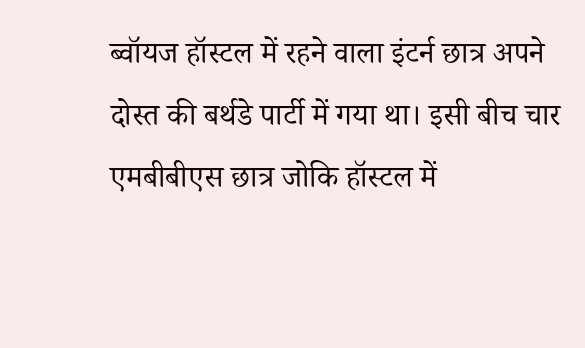ब्वॉयज हॉस्टल में रहने वाला इंटर्न छात्र अपने दोस्त की बर्थडे पार्टी में गया था। इसी बीच चार एमबीबीएस छात्र जोकि हॉस्टल में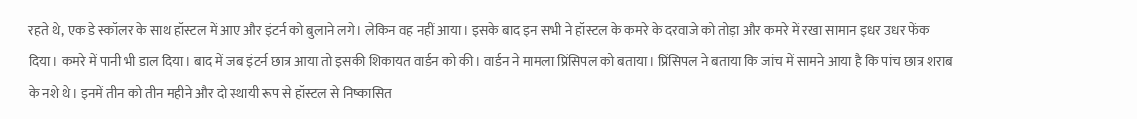रहते थे, एक डे स्कॉलर के साथ हॉस्टल में आए और इंटर्न को बुलाने लगे। लेकिन वह नहीं आया। इसके बाद इन सभी ने हॉस्टल के कमरे के दरवाजे को तोड़ा और कमरे में रखा सामान इधर उधर फेंक दिया। कमरे में पानी भी डाल दिया। बाद में जब इंटर्न छात्र आया तो इसकी शिकायत वार्डन को की। वार्डन ने मामला प्रिंसिपल को बताया। प्रिंसिपल ने बताया कि जांच में सामने आया है कि पांच छात्र शराब के नशे थे। इनमें तीन को तीन महीने और दो स्थायी रूप से हॉस्टल से निष्कासित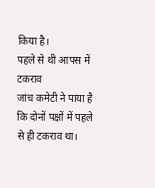किया है।
पहले से थी आपस में टकराव
जांच कमेटी ने पाया है कि दोनों पक्षों में पहले से ही टकराव था।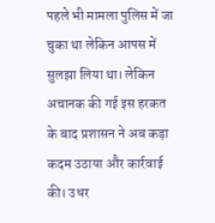पहले भी मामला पुलिस में जा चुका था लेकिन आपस में सुलझा लिया था। लेकिन अचानक की गई इस हरकत के बाद प्रशासन ने अब कड़ा कदम उठाया और कार्रवाई की। उधर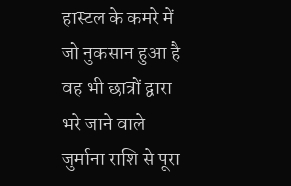हास्टल के कमरे में जो नुकसान हुआ है वह भी छात्रों द्वारा भरे जाने वाले जुर्माना राशि से पूरा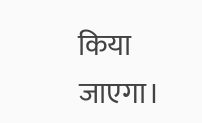किया जाएगा।